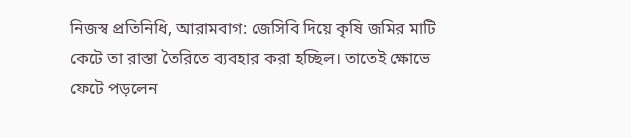নিজস্ব প্রতিনিধি, আরামবাগ: জেসিবি দিয়ে কৃষি জমির মাটি কেটে তা রাস্তা তৈরিতে ব্যবহার করা হচ্ছিল। তাতেই ক্ষোভে ফেটে পড়লেন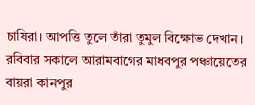চাষিরা। আপত্তি তুলে তাঁরা তুমুল বিক্ষোভ দেখান। রবিবার সকালে আরামবাগের মাধবপুর পঞ্চায়েতের বায়রা কানপুর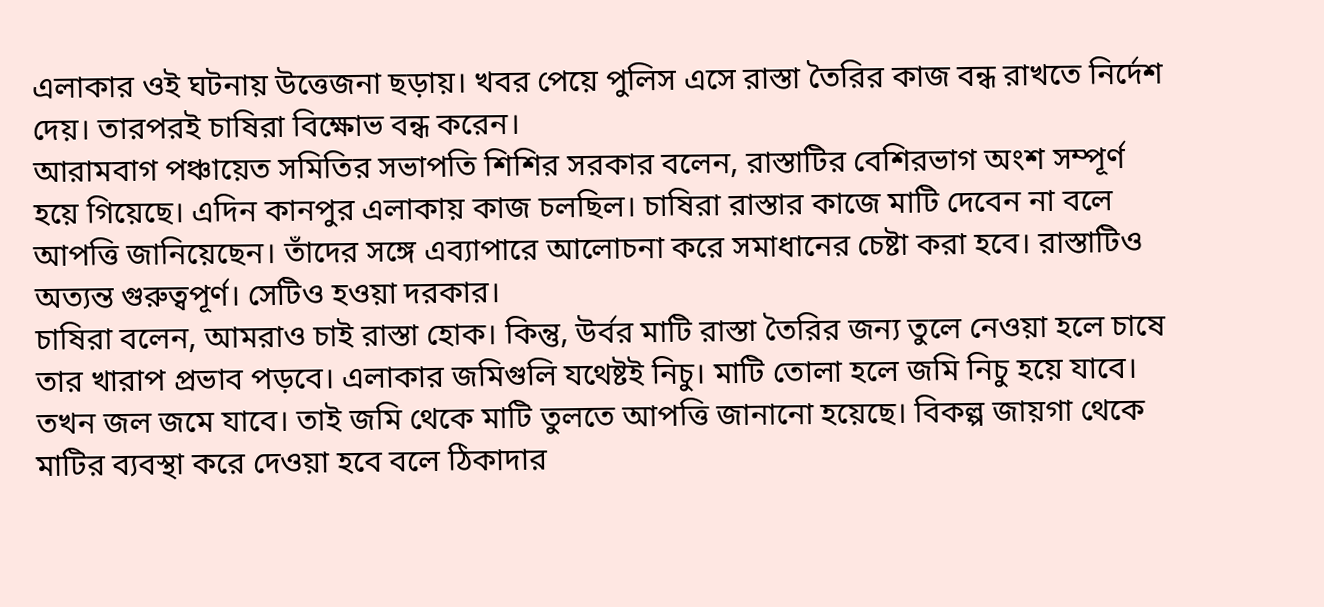এলাকার ওই ঘটনায় উত্তেজনা ছড়ায়। খবর পেয়ে পুলিস এসে রাস্তা তৈরির কাজ বন্ধ রাখতে নির্দেশ দেয়। তারপরই চাষিরা বিক্ষোভ বন্ধ করেন।
আরামবাগ পঞ্চায়েত সমিতির সভাপতি শিশির সরকার বলেন, রাস্তাটির বেশিরভাগ অংশ সম্পূর্ণ হয়ে গিয়েছে। এদিন কানপুর এলাকায় কাজ চলছিল। চাষিরা রাস্তার কাজে মাটি দেবেন না বলে আপত্তি জানিয়েছেন। তাঁদের সঙ্গে এব্যাপারে আলোচনা করে সমাধানের চেষ্টা করা হবে। রাস্তাটিও অত্যন্ত গুরুত্বপূর্ণ। সেটিও হওয়া দরকার।
চাষিরা বলেন, আমরাও চাই রাস্তা হোক। কিন্তু, উর্বর মাটি রাস্তা তৈরির জন্য তুলে নেওয়া হলে চাষে তার খারাপ প্রভাব পড়বে। এলাকার জমিগুলি যথেষ্টই নিচু। মাটি তোলা হলে জমি নিচু হয়ে যাবে। তখন জল জমে যাবে। তাই জমি থেকে মাটি তুলতে আপত্তি জানানো হয়েছে। বিকল্প জায়গা থেকে মাটির ব্যবস্থা করে দেওয়া হবে বলে ঠিকাদার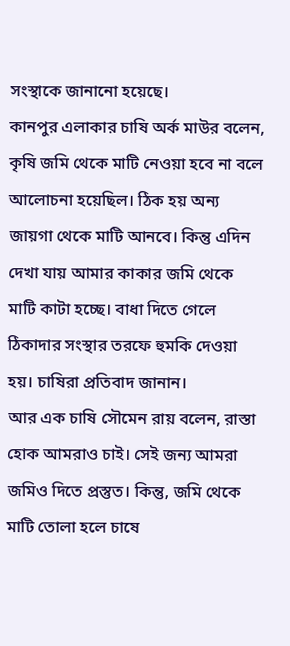সংস্থাকে জানানো হয়েছে।
কানপুর এলাকার চাষি অর্ক মাউর বলেন, কৃষি জমি থেকে মাটি নেওয়া হবে না বলে আলোচনা হয়েছিল। ঠিক হয় অন্য জায়গা থেকে মাটি আনবে। কিন্তু এদিন দেখা যায় আমার কাকার জমি থেকে মাটি কাটা হচ্ছে। বাধা দিতে গেলে ঠিকাদার সংস্থার তরফে হুমকি দেওয়া হয়। চাষিরা প্রতিবাদ জানান।
আর এক চাষি সৌমেন রায় বলেন, রাস্তা হোক আমরাও চাই। সেই জন্য আমরা জমিও দিতে প্রস্তুত। কিন্তু, জমি থেকে মাটি তোলা হলে চাষে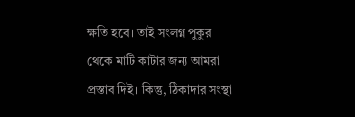ক্ষতি হবে। তাই সংলগ্ন পুকুর থেকে মাটি কাটার জন্য আমরা প্রস্তাব দিই। কিন্তু, ঠিকাদার সংস্থা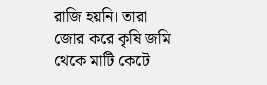রাজি হয়নি। তারা জোর করে কৃষি জমি থেকে মাটি কেটে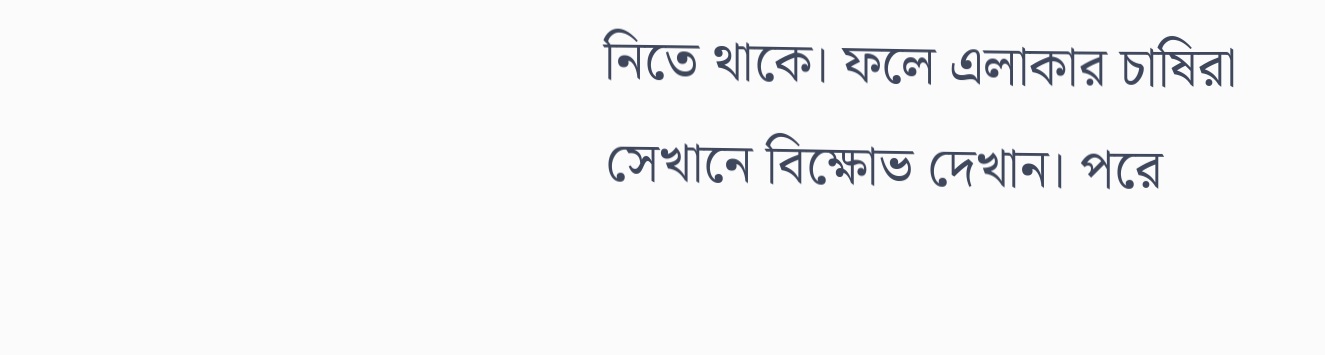নিতে থাকে। ফলে এলাকার চাষিরা সেখানে বিক্ষোভ দেখান। পরে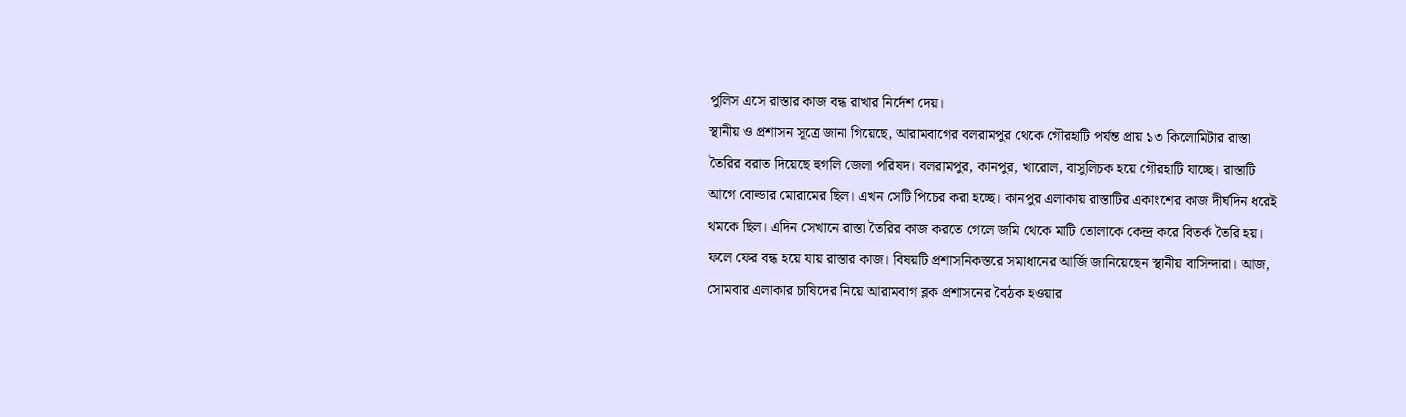পুলিস এসে রাস্তার কাজ বন্ধ রাখার নির্দেশ দেয়।
স্থানীয় ও প্রশাসন সূত্রে জানা গিয়েছে, আরামবাগের বলরামপুর থেকে গৌরহাটি পর্যন্ত প্রায় ১৩ কিলোমিটার রাস্তা তৈরির বরাত দিয়েছে হুগলি জেলা পরিষদ। বলরামপুর, কানপুর, খারোল, বাসুলিচক হয়ে গৌরহাটি যাচ্ছে। রাস্তাটি আগে বোল্ডার মোরামের ছিল। এখন সেটি পিচের করা হচ্ছে। কানপুর এলাকায় রাস্তাটির একাংশের কাজ দীর্ঘদিন ধরেই থমকে ছিল। এদিন সেখানে রাস্তা তৈরির কাজ করতে গেলে জমি থেকে মাটি তোলাকে কেন্দ্র করে বিতর্ক তৈরি হয়। ফলে ফের বন্ধ হয়ে যায় রাস্তার কাজ। বিষয়টি প্রশাসনিকস্তরে সমাধানের আর্জি জানিয়েছেন স্থানীয় বাসিন্দারা। আজ, সোমবার এলাকার চাষিদের নিয়ে আরামবাগ ব্লক প্রশাসনের বৈঠক হওয়ার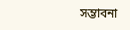সম্ভাবনা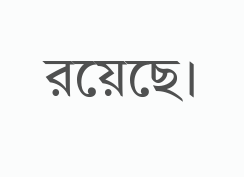রয়েছে।